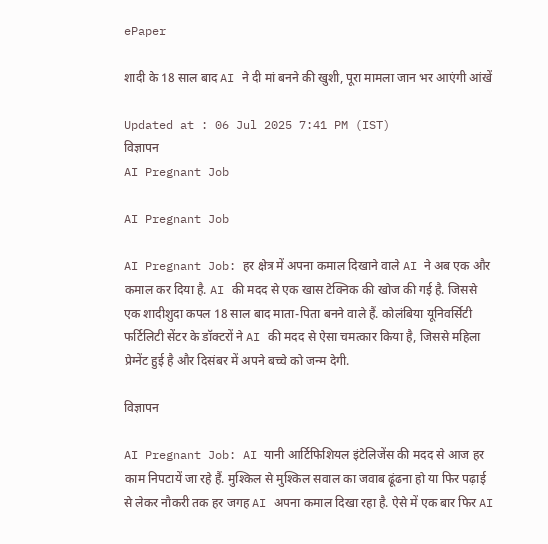ePaper

शादी के 18 साल बाद AI ने दी मां बनने की खुशी, पूरा मामला जान भर आएंगी आंखें

Updated at : 06 Jul 2025 7:41 PM (IST)
विज्ञापन
AI Pregnant Job

AI Pregnant Job

AI Pregnant Job: हर क्षेत्र में अपना कमाल दिखाने वाले AI ने अब एक और कमाल कर दिया है. AI की मदद से एक खास टेक्निक की खोज की गई है. जिससे एक शादीशुदा कपल 18 साल बाद माता-पिता बनने वाले हैं. कोलंबिया यूनिवर्सिटी फर्टिलिटी सेंटर के डॉक्टरों ने AI की मदद से ऐसा चमत्कार किया है, जिससे महिला प्रेग्नेंट हुई है और दिसंबर में अपने बच्चे को जन्म देगी.

विज्ञापन

AI Pregnant Job: AI यानी आर्टिफिशियल इंटेलिजेंस की मदद से आज हर काम निपटायें जा रहे हैं. मुश्किल से मुश्किल सवाल का जवाब ढूंढना हो या फिर पढ़ाई से लेकर नौकरी तक हर जगह AI अपना कमाल दिखा रहा है. ऐसे में एक बार फिर AI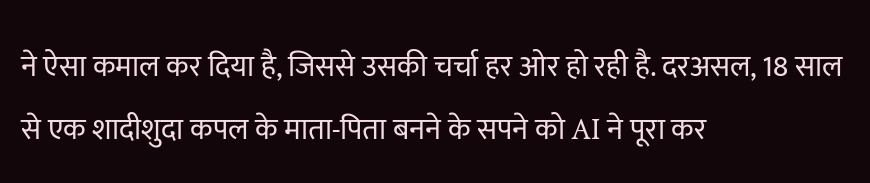ने ऐसा कमाल कर दिया है, जिससे उसकी चर्चा हर ओर हो रही है. दरअसल, 18 साल से एक शादीशुदा कपल के माता-पिता बनने के सपने को AI ने पूरा कर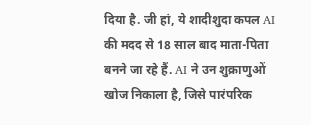दिया है. जी हां, ये शादीशुदा कपल AI की मदद से 18 साल बाद माता-पिता बनने जा रहे हैं. AI ने उन शुक्राणुओं खोज निकाला है, जिसे पारंपरिक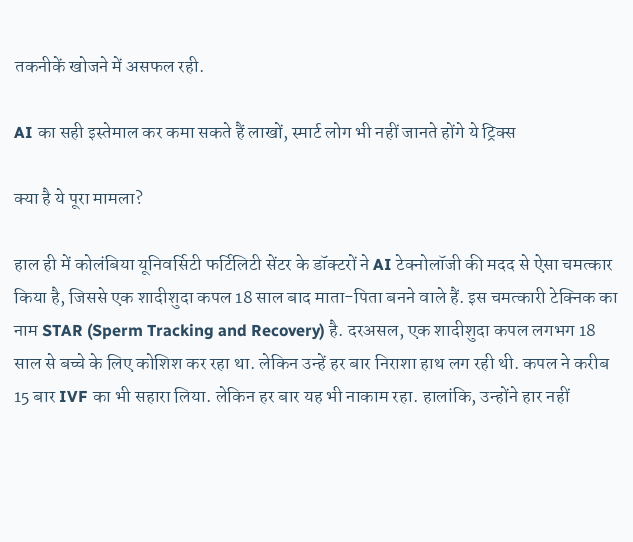तकनीकें खोजने में असफल रही.

AI का सही इस्तेमाल कर कमा सकते हैं लाखों, स्मार्ट लोग भी नहीं जानते होंगे ये ट्रिक्स

क्या है ये पूरा मामला?

हाल ही में कोलंबिया यूनिवर्सिटी फर्टिलिटी सेंटर के डॉक्टरों ने AI टेक्नोलॉजी की मदद से ऐसा चमत्कार किया है, जिससे एक शादीशुदा कपल 18 साल बाद माता-पिता बनने वाले हैं. इस चमत्कारी टेक्निक का नाम STAR (Sperm Tracking and Recovery) है. दरअसल, एक शादीशुदा कपल लगभग 18 साल से बच्चे के लिए कोशिश कर रहा था. लेकिन उन्हें हर बार निराशा हाथ लग रही थी. कपल ने करीब 15 बार IVF का भी सहारा लिया. लेकिन हर बार यह भी नाकाम रहा. हालांकि, उन्होंने हार नहीं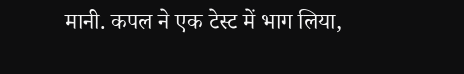मानी. कपल ने एक टेस्ट में भाग लिया,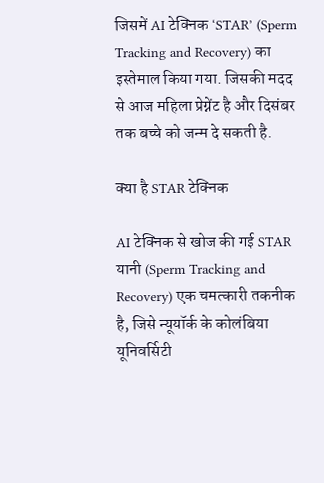जिसमें AI टेक्निक ‘STAR’ (Sperm Tracking and Recovery) का इस्तेमाल किया गया. जिसकी मदद से आज महिला प्रेग्नेंट है और दिसंबर तक बच्चे को जन्म दे सकती है.

क्या है STAR टेक्निक

AI टेक्निक से खोज की गई STAR यानी (Sperm Tracking and Recovery) एक चमत्कारी तकनीक है, जिसे न्यूयॉर्क के कोलंबिया यूनिवर्सिटी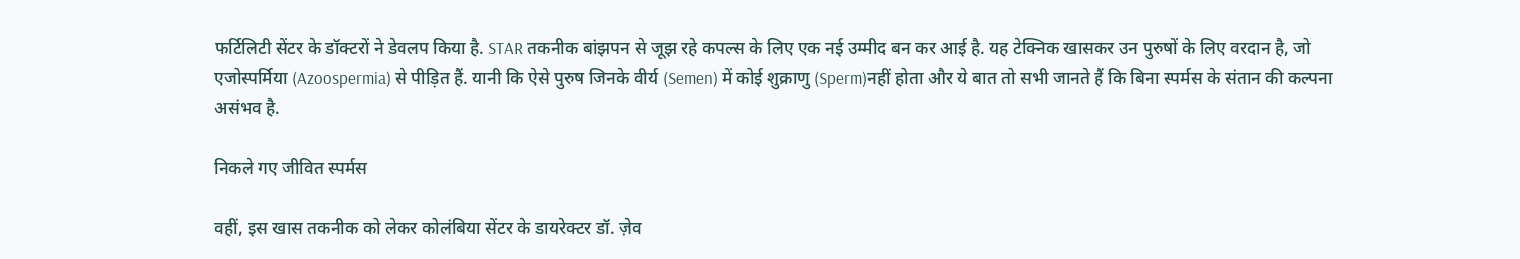फर्टिलिटी सेंटर के डॉक्टरों ने डेवलप किया है. STAR तकनीक बांझपन से जूझ रहे कपल्स के लिए एक नई उम्मीद बन कर आई है. यह टेक्निक खासकर उन पुरुषों के लिए वरदान है, जो एजोस्पर्मिया (Azoospermia) से पीड़ित हैं. यानी कि ऐसे पुरुष जिनके वीर्य (Semen) में कोई शुक्राणु (Sperm)नहीं होता और ये बात तो सभी जानते हैं कि बिना स्पर्मस के संतान की कल्पना असंभव है.

निकले गए जीवित स्पर्मस

वहीं, इस खास तकनीक को लेकर कोलंबिया सेंटर के डायरेक्टर डॉ. ज़ेव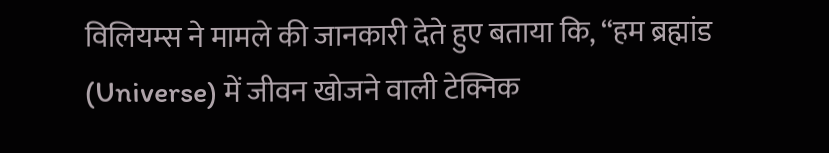विलियम्स ने मामले की जानकारी देते हुए बताया कि, “हम ब्रह्मांड (Universe) में जीवन खोजने वाली टेक्निक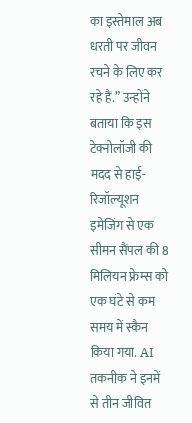का इस्तेमाल अब धरती पर जीवन रचने के लिए कर रहे हैं.” उन्होंने बताया कि इस टेक्नोलॉजी की मदद से हाई-रिजॉल्यूशन इमेजिंग से एक सीमन सैंपल की 8 मिलियन फ्रेम्स को एक घंटे से कम समय में स्कैन किया गया. AI तकनीक ने इनमें से तीन जीवित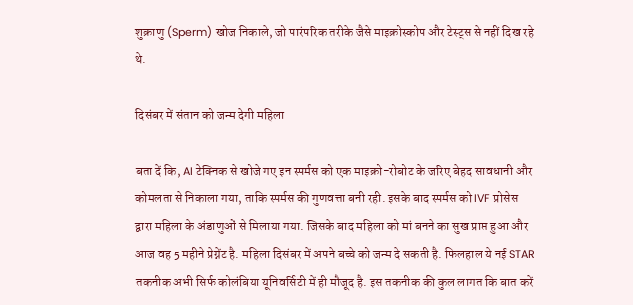शुक्राणु (Sperm) खोज निकाले, जो पारंपरिक तरीके जैसे माइक्रोस्कोप और टेस्ट्स से नहीं दिख रहे थे.

दिसंबर में संतान को जन्म देगी महिला

बता दें कि, AI टेक्निक से खोजे गए इन स्पर्मस को एक माइक्रो-रोबोट के जरिए बेहद सावधानी और कोमलता से निकाला गया, ताकि स्पर्मस की गुणवत्ता बनी रही. इसके बाद स्पर्मस को IVF प्रोसेस द्वारा महिला के अंडाणुओं से मिलाया गया. जिसके बाद महिला को मां बनने का सुख प्राप्त हुआ और आज वह 5 महीने प्रेग्नेंट है. महिला दिसंबर में अपने बच्चे को जन्म दे सकती है. फिलहाल ये नई STAR तकनीक अभी सिर्फ कोलंबिया यूनिवर्सिटी में ही मौजूद है. इस तकनीक की कुल लागत कि बात करें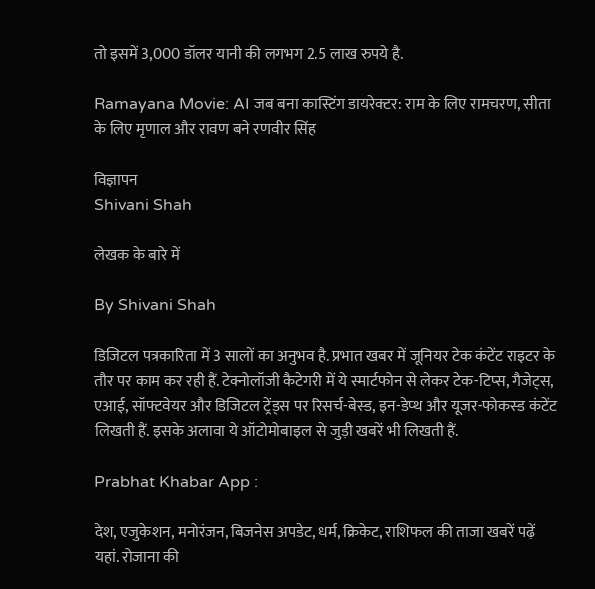तो इसमें 3,000 डॉलर यानी की लगभग 2.5 लाख रुपये है.

Ramayana Movie: AI जब बना कास्टिंग डायरेक्टर: राम के लिए रामचरण, सीता के लिए मृणाल और रावण बने रणवीर सिंह

विज्ञापन
Shivani Shah

लेखक के बारे में

By Shivani Shah

डिजिटल पत्रकारिता में 3 सालों का अनुभव है. प्रभात खबर में जूनियर टेक कंटेंट राइटर के तौर पर काम कर रही हैं. टेक्नोलॉजी कैटेगरी में ये स्मार्टफोन से लेकर टेक-टिप्स, गैजेट्स, एआई, सॉफ्टवेयर और डिजिटल ट्रेंड्स पर रिसर्च-बेस्ड, इन-डेप्थ और यूजर-फोकस्ड कंटेंट लिखती हैं. इसके अलावा ये ऑटोमोबाइल से जुड़ी खबरें भी लिखती हैं.

Prabhat Khabar App :

देश, एजुकेशन, मनोरंजन, बिजनेस अपडेट, धर्म, क्रिकेट, राशिफल की ताजा खबरें पढ़ें यहां. रोजाना की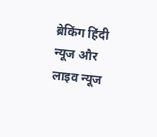ब्रेकिंग हिंदी न्यूज और लाइव न्यूज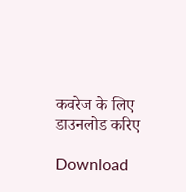कवरेज के लिए डाउनलोड करिए

Download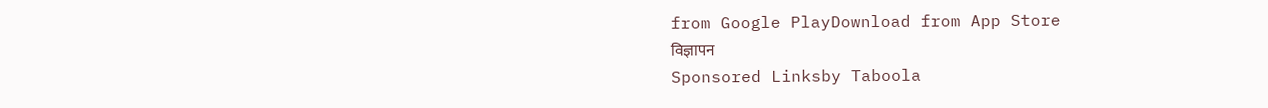from Google PlayDownload from App Store
विज्ञापन
Sponsored Linksby Taboola